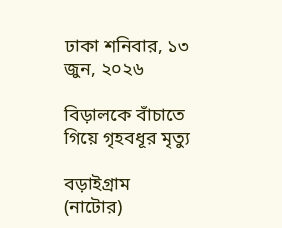ঢাকা শনিবার, ১৩ জুন, ২০২৬

বিড়ালকে বাঁচাতে গিয়ে গৃহবধূর মৃত্যু

বড়াইগ্রাম (নাটোর)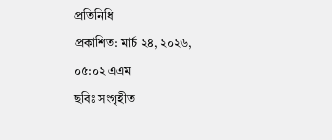প্রতিনিধি
প্রকাশিত: মার্চ ২৪, ২০২৬, ০৫:০২ এএম
ছবিঃ সংগৃহীত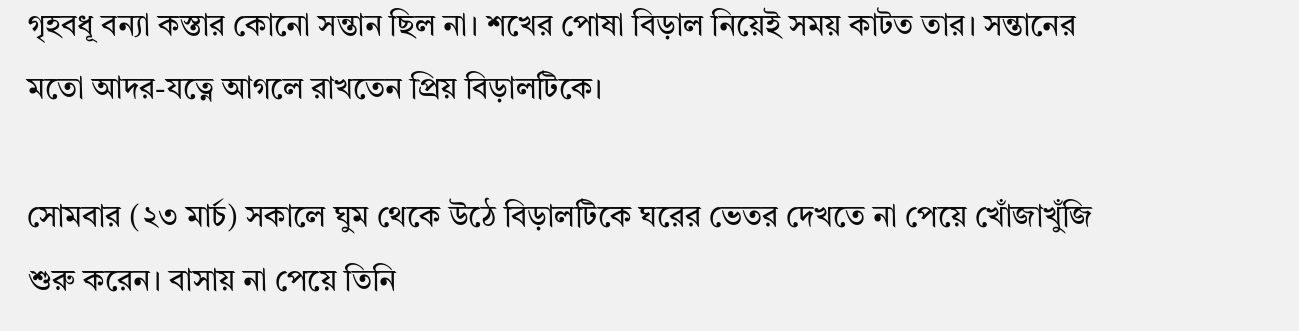গৃহবধূ বন্যা কস্তার কোনো সন্তান ছিল না। শখের পোষা বিড়াল নিয়েই সময় কাটত তার। সন্তানের মতো আদর-যত্নে আগলে রাখতেন প্রিয় বিড়ালটিকে।

সোমবার (২৩ মার্চ) সকালে ঘুম থেকে উঠে বিড়ালটিকে ঘরের ভেতর দেখতে না পেয়ে খোঁজাখুঁজি শুরু করেন। বাসায় না পেয়ে তিনি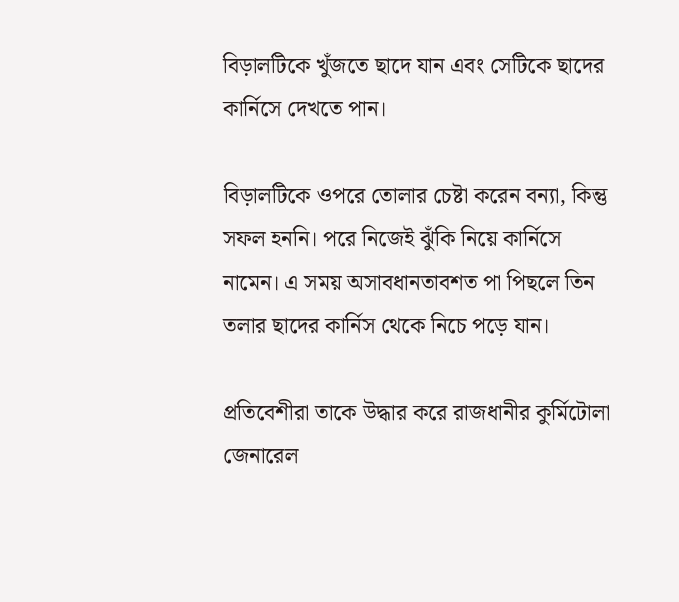বিড়ালটিকে খুঁজতে ছাদে যান এবং সেটিকে ছাদের কার্নিসে দেখতে পান।

বিড়ালটিকে ওপরে তোলার চেষ্টা করেন বন্যা, কিন্তু সফল হননি। পরে নিজেই ঝুঁকি নিয়ে কার্নিসে নামেন। এ সময় অসাবধানতাবশত পা পিছলে তিন তলার ছাদের কার্নিস থেকে নিচে পড়ে যান।

প্রতিবেশীরা তাকে উদ্ধার করে রাজধানীর কুর্মিটোলা জেনারেল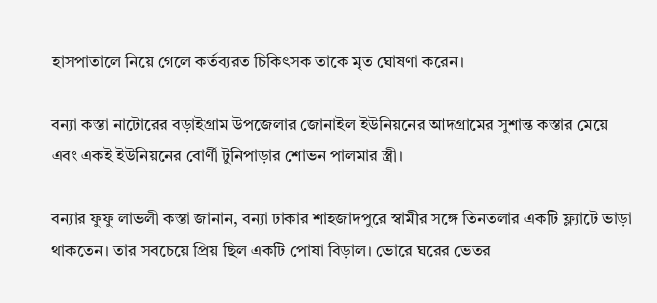হাসপাতালে নিয়ে গেলে কর্তব্যরত চিকিৎসক তাকে মৃত ঘোষণা করেন।

বন্যা কস্তা নাটোরের বড়াইগ্রাম উপজেলার জোনাইল ইউনিয়নের আদগ্রামের সুশান্ত কস্তার মেয়ে এবং একই ইউনিয়নের বোর্ণী টুনিপাড়ার শোভন পালমার স্ত্রী।

বন্যার ফুফু লাভলী কস্তা জানান, বন্যা ঢাকার শাহজাদপুরে স্বামীর সঙ্গে তিনতলার একটি ফ্ল্যাটে ভাড়া থাকতেন। তার সবচেয়ে প্রিয় ছিল একটি পোষা বিড়াল। ভোরে ঘরের ভেতর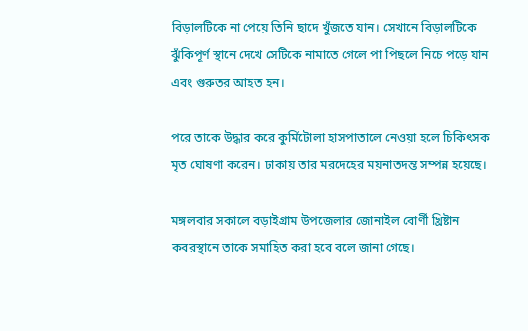বিড়ালটিকে না পেয়ে তিনি ছাদে খুঁজতে যান। সেখানে বিড়ালটিকে ঝুঁকিপূর্ণ স্থানে দেখে সেটিকে নামাতে গেলে পা পিছলে নিচে পড়ে যান এবং গুরুতর আহত হন।

পরে তাকে উদ্ধার করে কুর্মিটোলা হাসপাতালে নেওয়া হলে চিকিৎসক মৃত ঘোষণা করেন। ঢাকায় তার মরদেহের ময়নাতদন্ত সম্পন্ন হয়েছে।

মঙ্গলবার সকালে বড়াইগ্রাম উপজেলার জোনাইল বোর্ণী খ্রিষ্টান কবরস্থানে তাকে সমাহিত করা হবে বলে জানা গেছে।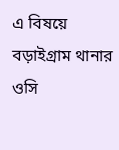এ বিষয়ে বড়াইগ্রাম থানার ওসি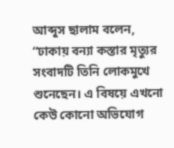আব্দুস ছালাম বলেন, “ঢাকায় বন্যা কস্তার মৃত্যুর সংবাদটি তিনি লোকমুখে শুনেছেন। এ বিষয়ে এখনো কেউ কোনো অভিযোগ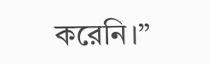করেনি।”